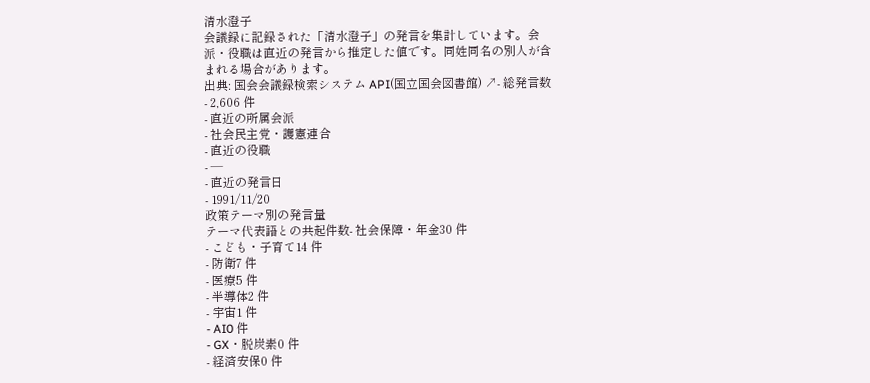清水澄子
会議録に記録された「清水澄子」の発言を集計しています。会派・役職は直近の発言から推定した値です。同姓同名の別人が含まれる場合があります。
出典: 国会会議録検索システム API(国立国会図書館) ↗- 総発言数
- 2,606 件
- 直近の所属会派
- 社会民主党・護憲連合
- 直近の役職
- —
- 直近の発言日
- 1991/11/20
政策テーマ別の発言量
テーマ代表語との共起件数- 社会保障・年金30 件
- こども・子育て14 件
- 防衛7 件
- 医療5 件
- 半導体2 件
- 宇宙1 件
- AI0 件
- GX・脱炭素0 件
- 経済安保0 件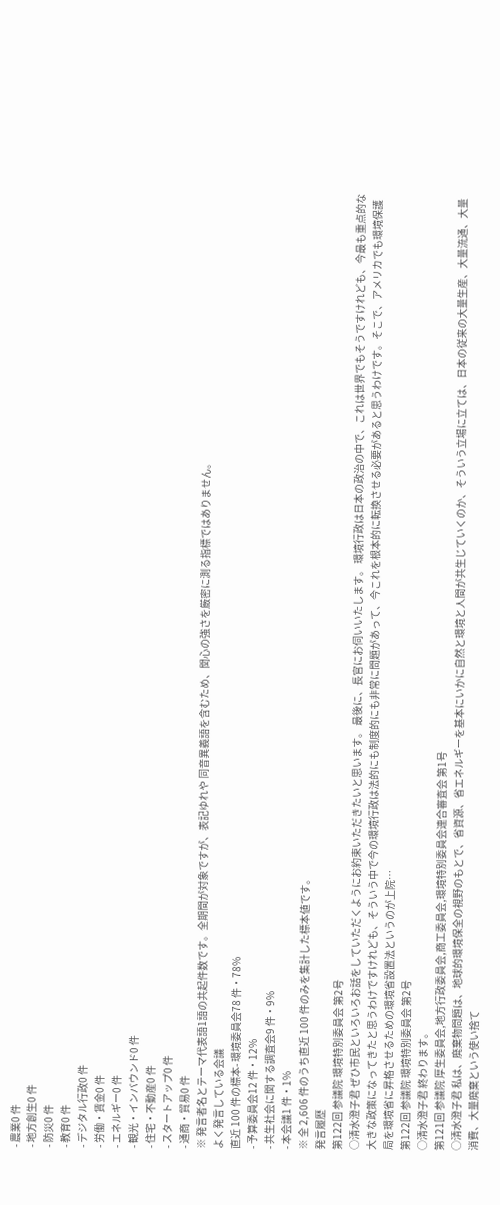- 農業0 件
- 地方創生0 件
- 防災0 件
- 教育0 件
- デジタル行政0 件
- 労働・賃金0 件
- エネルギー0 件
- 観光・インバウンド0 件
- 住宅・不動産0 件
- スタートアップ0 件
- 通商・貿易0 件
※ 発言者名とテーマ代表語1語の共起件数です。全期間が対象ですが、表記ゆれや 同音異義語を含むため、関心の強さを厳密に測る指標ではありません。
よく発言している会議
直近 100 件の標本- 環境委員会78 件・78%
- 予算委員会12 件・12%
- 共生社会に関する調査会9 件・9%
- 本会議1 件・1%
※ 全 2,606 件のうち直近 100 件のみを集計した標本値です。
発言履歴
第122回 参議院 環境特別委員会 第2号
○清水澄子君 ぜひ市民といろいろお話をしていただくようにお約束いただきたいと思います。 最後に、長官にお伺いいたします。 環境行政は日本の政治の中で、これは世界でもそうですけれども、今最も重点的な大きな政策になってきたと思うわけですけれども、そういう中で今の環境行政は法的にも制度的にも非常に問題があって、今これを根本的に転換させる必要があると思うわけです。そこで、アメリカでも環境保護局を環境省に昇格させるための環境省設置法というのが上院…
第122回 参議院 環境特別委員会 第2号
○清水澄子君 終わります。
第121回 参議院 厚生委員会,地方行政委員会,商工委員会,環境特別委員会連合審査会 第1号
○清水澄子君 私は、廃棄物問題は、地球的環境保全の視野のもとで、省資源、省エネルギーを基本にいかに自然と環境と人間が共生じていくのか、そういう立場に立ては、日本の従来の大量生産、大量流通、大量消費、大量廃棄という使い捨て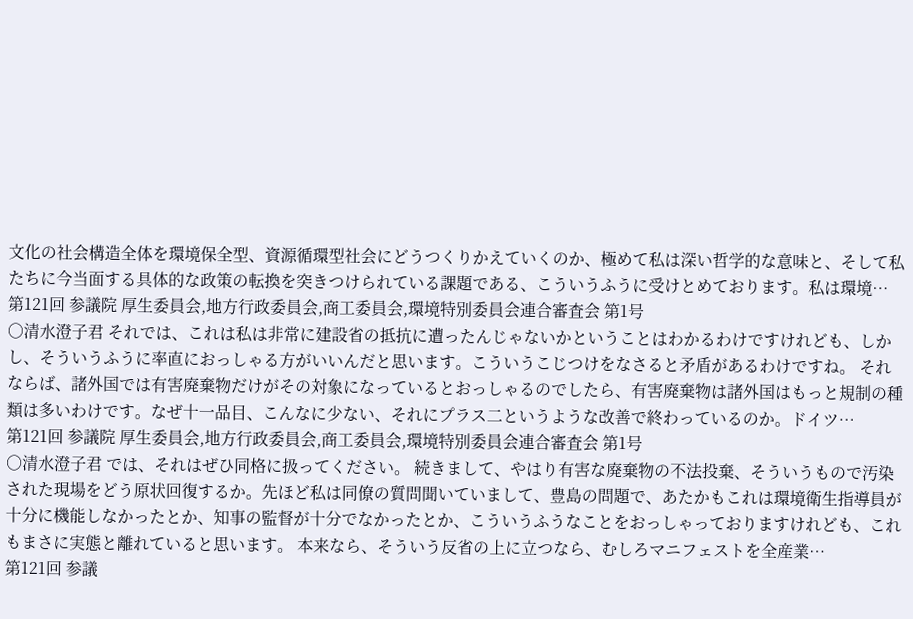文化の社会構造全体を環境保全型、資源循環型社会にどうつくりかえていくのか、極めて私は深い哲学的な意味と、そして私たちに今当面する具体的な政策の転換を突きつけられている課題である、こういうふうに受けとめております。私は環境…
第121回 参議院 厚生委員会,地方行政委員会,商工委員会,環境特別委員会連合審査会 第1号
○清水澄子君 それでは、これは私は非常に建設省の抵抗に遭ったんじゃないかということはわかるわけですけれども、しかし、そういうふうに率直におっしゃる方がいいんだと思います。こういうこじつけをなさると矛盾があるわけですね。 それならば、諸外国では有害廃棄物だけがその対象になっているとおっしゃるのでしたら、有害廃棄物は諸外国はもっと規制の種類は多いわけです。なぜ十一品目、こんなに少ない、それにプラス二というような改善で終わっているのか。ドイツ…
第121回 参議院 厚生委員会,地方行政委員会,商工委員会,環境特別委員会連合審査会 第1号
○清水澄子君 では、それはぜひ同格に扱ってください。 続きまして、やはり有害な廃棄物の不法投棄、そういうもので汚染された現場をどう原状回復するか。先ほど私は同僚の質問聞いていまして、豊島の問題で、あたかもこれは環境衛生指導員が十分に機能しなかったとか、知事の監督が十分でなかったとか、こういうふうなことをおっしゃっておりますけれども、これもまさに実態と離れていると思います。 本来なら、そういう反省の上に立つなら、むしろマニフェストを全産業…
第121回 参議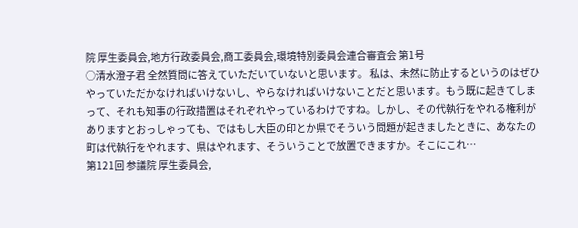院 厚生委員会,地方行政委員会,商工委員会,環境特別委員会連合審査会 第1号
○清水澄子君 全然質問に答えていただいていないと思います。 私は、未然に防止するというのはぜひやっていただかなければいけないし、やらなければいけないことだと思います。もう既に起きてしまって、それも知事の行政措置はそれぞれやっているわけですね。しかし、その代執行をやれる権利がありますとおっしゃっても、ではもし大臣の印とか県でそういう問題が起きましたときに、あなたの町は代執行をやれます、県はやれます、そういうことで放置できますか。そこにこれ…
第121回 参議院 厚生委員会,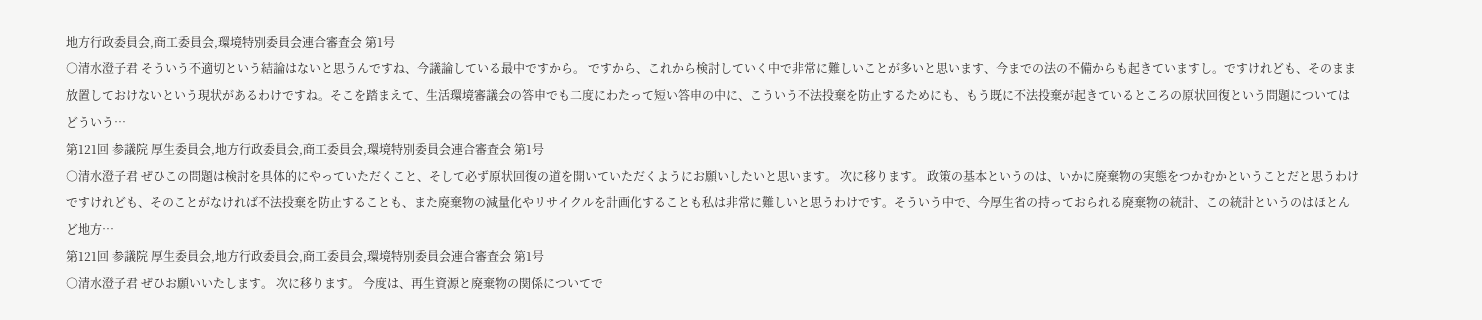地方行政委員会,商工委員会,環境特別委員会連合審査会 第1号
○清水澄子君 そういう不適切という結論はないと思うんですね、今議論している最中ですから。 ですから、これから検討していく中で非常に難しいことが多いと思います、今までの法の不備からも起きていますし。ですけれども、そのまま放置しておけないという現状があるわけですね。そこを踏まえて、生活環境審議会の答申でも二度にわたって短い答申の中に、こういう不法投棄を防止するためにも、もう既に不法投棄が起きているところの原状回復という問題についてはどういう…
第121回 参議院 厚生委員会,地方行政委員会,商工委員会,環境特別委員会連合審査会 第1号
○清水澄子君 ぜひこの問題は検討を具体的にやっていただくこと、そして必ず原状回復の道を開いていただくようにお願いしたいと思います。 次に移ります。 政策の基本というのは、いかに廃棄物の実態をつかむかということだと思うわけですけれども、そのことがなければ不法投棄を防止することも、また廃棄物の減量化やリサイクルを計画化することも私は非常に難しいと思うわけです。そういう中で、今厚生省の持っておられる廃棄物の統計、この統計というのはほとんど地方…
第121回 参議院 厚生委員会,地方行政委員会,商工委員会,環境特別委員会連合審査会 第1号
○清水澄子君 ぜひお願いいたします。 次に移ります。 今度は、再生資源と廃棄物の関係についてで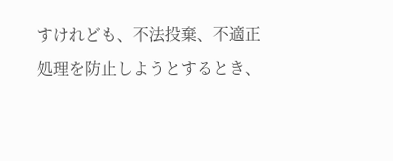すけれども、不法投棄、不適正処理を防止しようとするとき、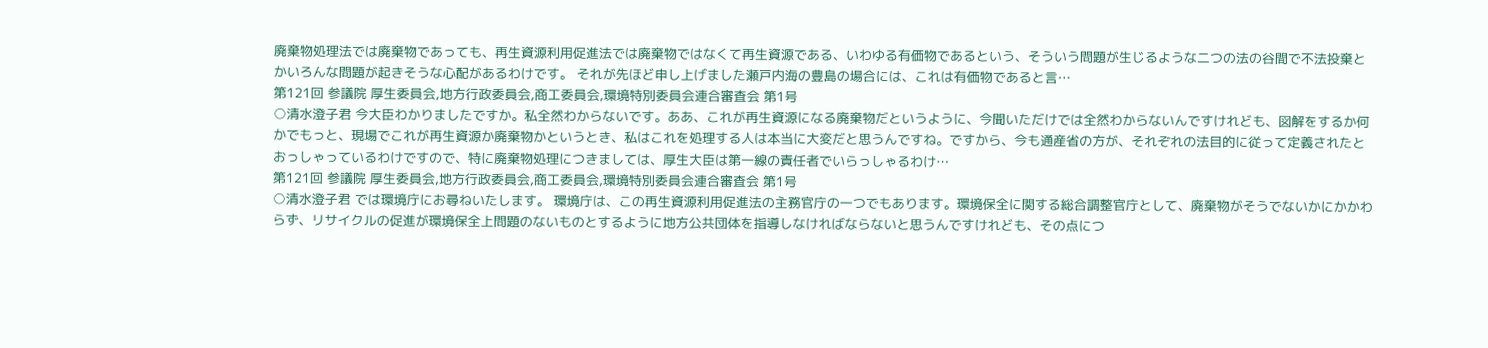廃棄物処理法では廃棄物であっても、再生資源利用促進法では廃棄物ではなくて再生資源である、いわゆる有価物であるという、そういう問題が生じるような二つの法の谷間で不法投棄とかいろんな問題が起きそうな心配があるわけです。 それが先ほど申し上げました瀬戸内海の豊島の場合には、これは有価物であると言…
第121回 参議院 厚生委員会,地方行政委員会,商工委員会,環境特別委員会連合審査会 第1号
○清水澄子君 今大臣わかりましたですか。私全然わからないです。ああ、これが再生資源になる廃棄物だというように、今聞いただけでは全然わからないんですけれども、図解をするか何かでもっと、現場でこれが再生資源か廃棄物かというとき、私はこれを処理する人は本当に大変だと思うんですね。ですから、今も通産省の方が、それぞれの法目的に従って定義されたとおっしゃっているわけですので、特に廃棄物処理につきましては、厚生大臣は第一線の責任者でいらっしゃるわけ…
第121回 参議院 厚生委員会,地方行政委員会,商工委員会,環境特別委員会連合審査会 第1号
○清水澄子君 では環境庁にお尋ねいたします。 環境庁は、この再生資源利用促進法の主務官庁の一つでもあります。環境保全に関する総合調整官庁として、廃棄物がそうでないかにかかわらず、リサイクルの促進が環境保全上問題のないものとするように地方公共団体を指導しなければならないと思うんですけれども、その点につ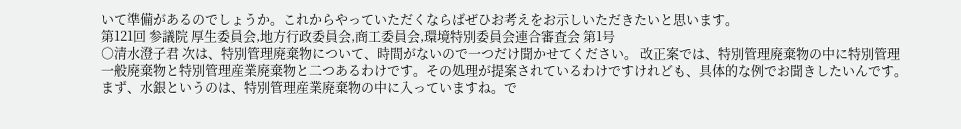いて準備があるのでしょうか。これからやっていただくならばぜひお考えをお示しいただきたいと思います。
第121回 参議院 厚生委員会,地方行政委員会,商工委員会,環境特別委員会連合審査会 第1号
○清水澄子君 次は、特別管理廃棄物について、時間がないので一つだけ聞かせてください。 改正案では、特別管理廃棄物の中に特別管理一般廃棄物と特別管理産業廃棄物と二つあるわけです。その処理が提案されているわけですけれども、具体的な例でお聞きしたいんです。まず、水銀というのは、特別管理産業廃棄物の中に入っていますね。で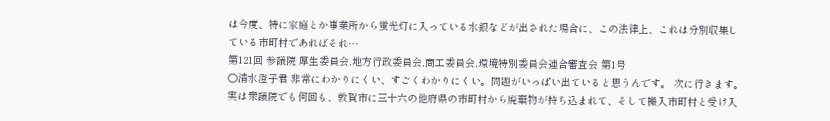は今度、特に家庭とか事業所から蛍光灯に入っている水銀などが出された場合に、この法律上、これは分別収集している市町村であればそれ…
第121回 参議院 厚生委員会,地方行政委員会,商工委員会,環境特別委員会連合審査会 第1号
○清水澄子君 非常にわかりにくい、すごくわかりにくい。問題がいっぱい出ていると思うんです。 次に行きます。 実は衆議院でも何回も、敦賀市に三十六の他府県の市町村から廃棄物が持ち込まれて、そして搬入市町村と受け入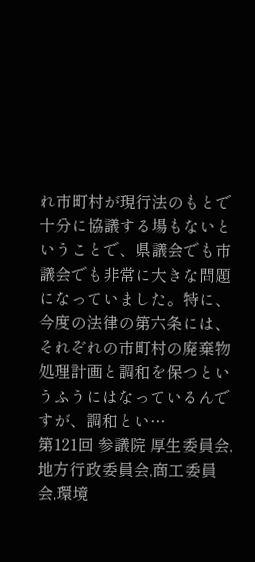れ市町村が現行法のもとで十分に協議する場もないということで、県議会でも市議会でも非常に大きな問題になっていました。特に、今度の法律の第六条には、それぞれの市町村の廃棄物処理計画と調和を保つというふうにはなっているんですが、調和とい…
第121回 参議院 厚生委員会,地方行政委員会,商工委員会,環境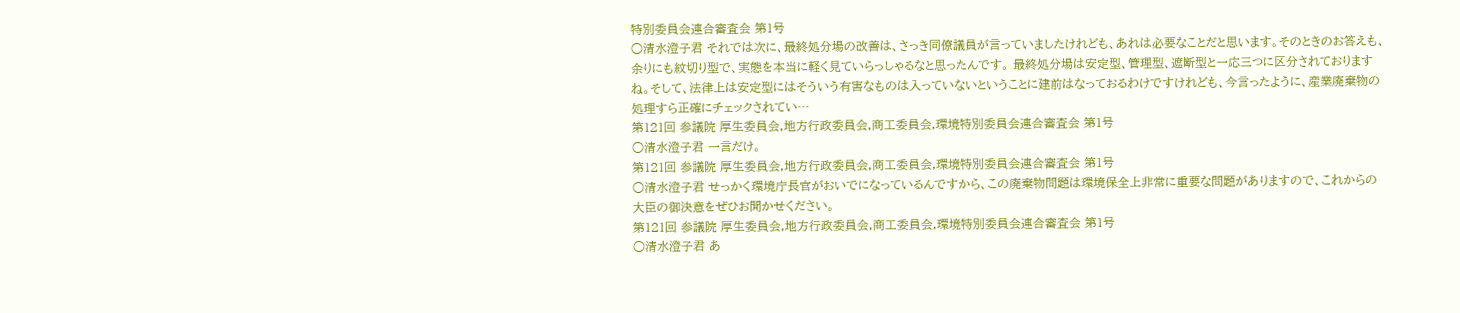特別委員会連合審査会 第1号
○清水澄子君 それでは次に、最終処分場の改善は、さっき同僚議員が言っていましたけれども、あれは必要なことだと思います。そのときのお答えも、余りにも紋切り型で、実態を本当に軽く見ていらっしゃるなと思ったんです。 最終処分場は安定型、管理型、遮断型と一応三つに区分されておりますね。そして、法律上は安定型にはそういう有害なものは入っていないということに建前はなっておるわけですけれども、今言ったように、産業廃棄物の処理すら正確にチェックされてい…
第121回 参議院 厚生委員会,地方行政委員会,商工委員会,環境特別委員会連合審査会 第1号
○清水澄子君 一言だけ。
第121回 参議院 厚生委員会,地方行政委員会,商工委員会,環境特別委員会連合審査会 第1号
○清水澄子君 せっかく環境庁長官がおいでになっているんですから、この廃棄物問題は環境保全上非常に重要な問題がありますので、これからの大臣の御決意をぜひお聞かせください。
第121回 参議院 厚生委員会,地方行政委員会,商工委員会,環境特別委員会連合審査会 第1号
○清水澄子君 あ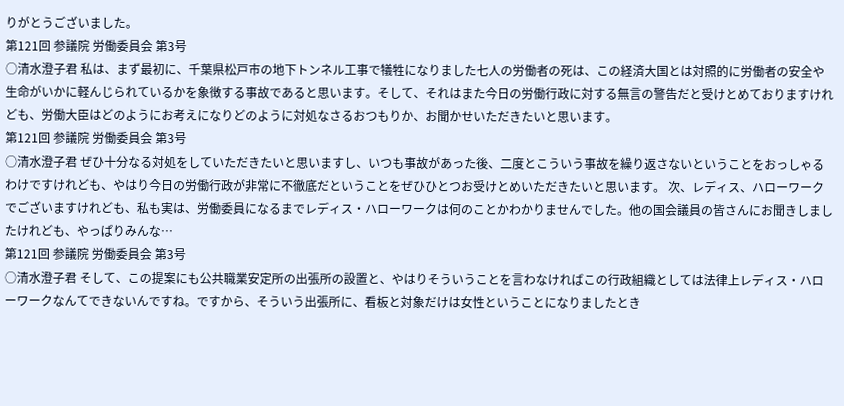りがとうございました。
第121回 参議院 労働委員会 第3号
○清水澄子君 私は、まず最初に、千葉県松戸市の地下トンネル工事で犠牲になりました七人の労働者の死は、この経済大国とは対照的に労働者の安全や生命がいかに軽んじられているかを象徴する事故であると思います。そして、それはまた今日の労働行政に対する無言の警告だと受けとめておりますけれども、労働大臣はどのようにお考えになりどのように対処なさるおつもりか、お聞かせいただきたいと思います。
第121回 参議院 労働委員会 第3号
○清水澄子君 ぜひ十分なる対処をしていただきたいと思いますし、いつも事故があった後、二度とこういう事故を繰り返さないということをおっしゃるわけですけれども、やはり今日の労働行政が非常に不徹底だということをぜひひとつお受けとめいただきたいと思います。 次、レディス、ハローワークでございますけれども、私も実は、労働委員になるまでレディス・ハローワークは何のことかわかりませんでした。他の国会議員の皆さんにお聞きしましたけれども、やっぱりみんな…
第121回 参議院 労働委員会 第3号
○清水澄子君 そして、この提案にも公共職業安定所の出張所の設置と、やはりそういうことを言わなければこの行政組織としては法律上レディス・ハローワークなんてできないんですね。ですから、そういう出張所に、看板と対象だけは女性ということになりましたとき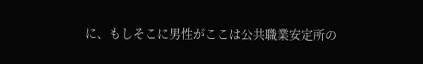に、もしそこに男性がここは公共職業安定所の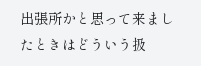出張所かと思って来ましたときはどういう扱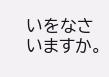いをなさいますか。